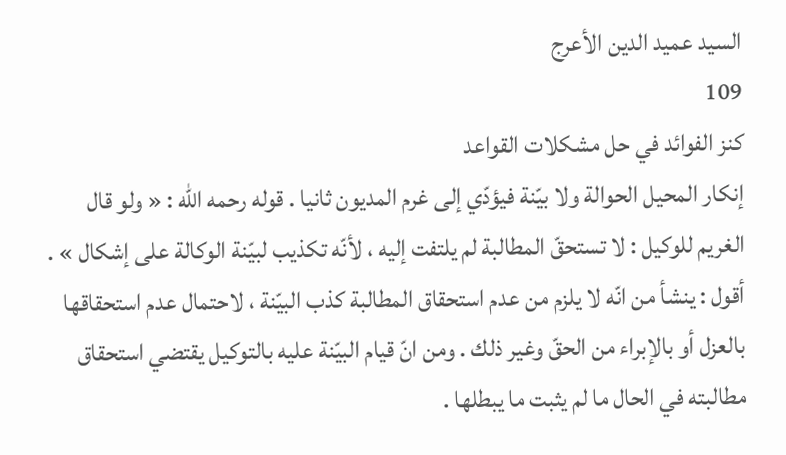السيد عميد الدين الأعرج
109
كنز الفوائد في حل مشكلات القواعد
إنكار المحيل الحوالة ولا بيّنة فيؤدّي إلى غرم المديون ثانيا . قوله رحمه الله : « ولو قال الغريم للوكيل : لا تستحقّ المطالبة لم يلتفت إليه ، لأنّه تكذيب لبيّنة الوكالة على إشكال » . أقول : ينشأ من انّه لا يلزم من عدم استحقاق المطالبة كذب البيّنة ، لاحتمال عدم استحقاقها بالعزل أو بالإبراء من الحقّ وغير ذلك . ومن انّ قيام البيّنة عليه بالتوكيل يقتضي استحقاق مطالبته في الحال ما لم يثبت ما يبطلها .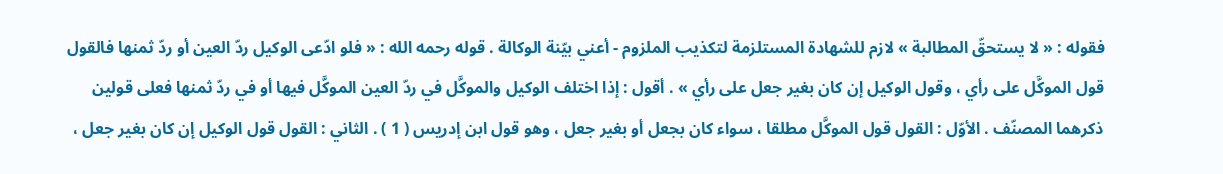فقوله : « لا يستحقّ المطالبة » لازم للشهادة المستلزمة لتكذيب الملزوم - أعني بيّنة الوكالة . قوله رحمه الله : « فلو ادّعى الوكيل ردّ العين أو ردّ ثمنها فالقول قول الموكَّل على رأي ، وقول الوكيل إن كان بغير جعل على رأي » . أقول : إذا اختلف الوكيل والموكَّل في ردّ العين الموكَّل فيها أو في ردّ ثمنها فعلى قولين ذكرهما المصنّف . الأوّل : القول قول الموكَّل مطلقا ، سواء كان بجعل أو بغير جعل ، وهو قول ابن إدريس ( 1 ) . الثاني : القول قول الوكيل إن كان بغير جعل ،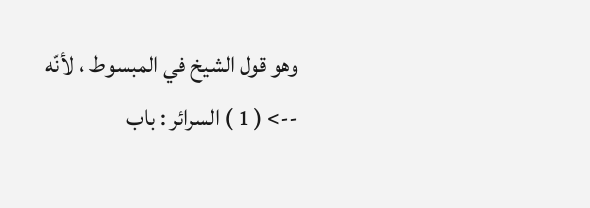وهو قول الشيخ في المبسوط ، لأنّه
--> ( 1 ) السرائر : باب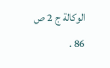الوكالة ج 2 ص 86 .